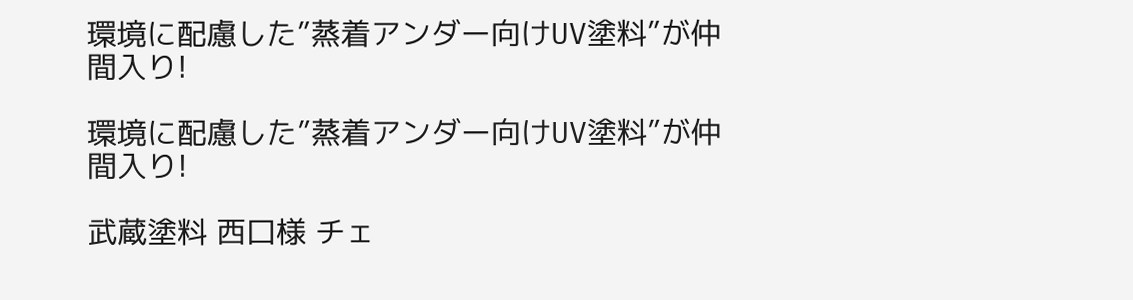環境に配慮した”蒸着アンダー向けUV塗料”が仲間入り!

環境に配慮した”蒸着アンダー向けUV塗料”が仲間入り!

武蔵塗料 西口様 チェ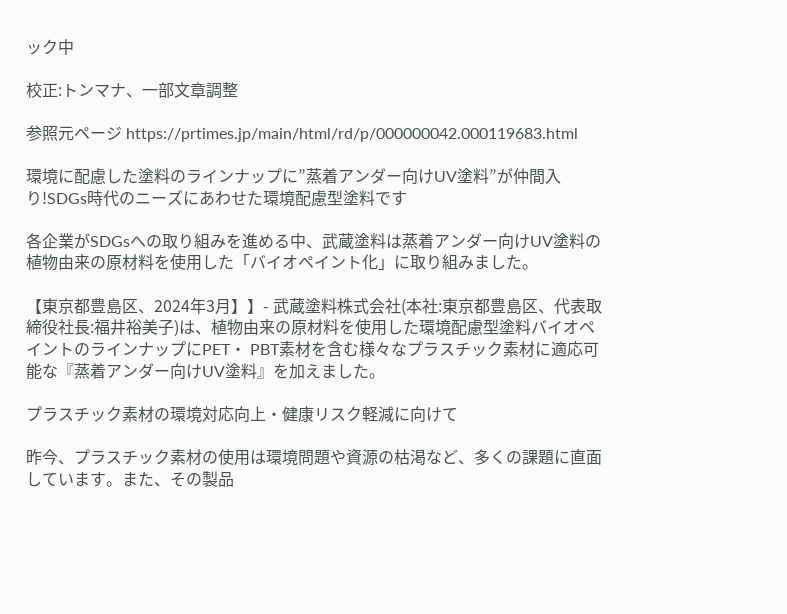ック中

校正:トンマナ、一部文章調整

参照元ページ https://prtimes.jp/main/html/rd/p/000000042.000119683.html

環境に配慮した塗料のラインナップに”蒸着アンダー向けUV塗料”が仲間入り!SDGs時代のニーズにあわせた環境配慮型塗料です

各企業がSDGsへの取り組みを進める中、武蔵塗料は蒸着アンダー向けUV塗料の植物由来の原材料を使用した「バイオペイント化」に取り組みました。

【東京都豊島区、2024年3月】】- 武蔵塗料株式会社(本社:東京都豊島区、代表取締役社長:福井裕美子)は、植物由来の原材料を使用した環境配慮型塗料バイオペイントのラインナップにPET・ PBT素材を含む様々なプラスチック素材に適応可能な『蒸着アンダー向けUV塗料』を加えました。

プラスチック素材の環境対応向上・健康リスク軽減に向けて

昨今、プラスチック素材の使用は環境問題や資源の枯渇など、多くの課題に直面しています。また、その製品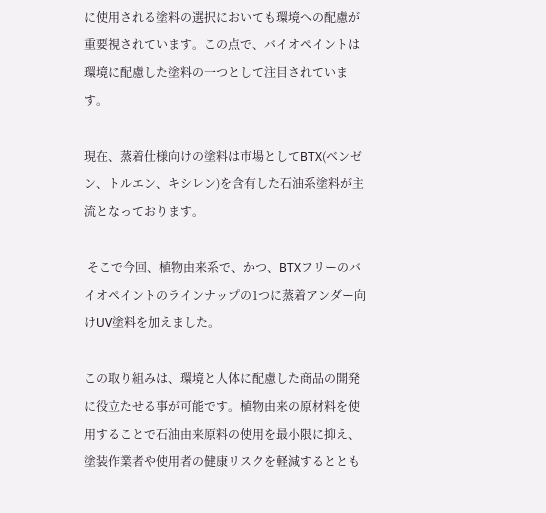に使用される塗料の選択においても環境への配慮が重要視されています。この点で、バイオペイントは環境に配慮した塗料の一つとして注目されています。

現在、蒸着仕様向けの塗料は市場としてBTX(ベンゼン、トルエン、キシレン)を含有した石油系塗料が主流となっております。

 そこで今回、植物由来系で、かつ、BTXフリーのバイオペイントのラインナップの1つに蒸着アンダー向けUV塗料を加えました。

この取り組みは、環境と人体に配慮した商品の開発に役立たせる事が可能です。植物由来の原材料を使用することで石油由来原料の使用を最小限に抑え、塗装作業者や使用者の健康リスクを軽減するととも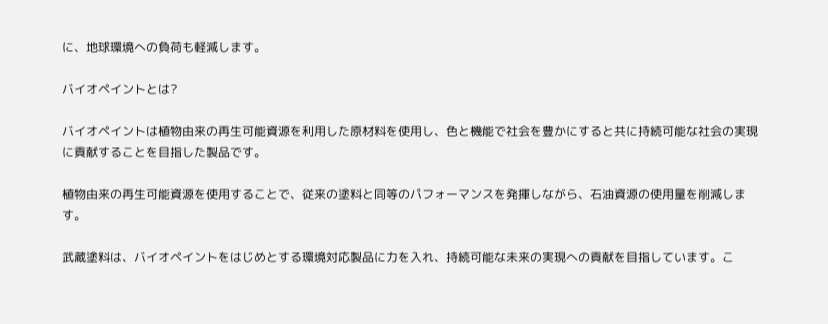に、地球環境への負荷も軽減します。

バイオペイントとは?

バイオペイントは植物由来の再生可能資源を利用した原材料を使用し、色と機能で社会を豊かにすると共に持続可能な社会の実現に貢献することを目指した製品です。

植物由来の再生可能資源を使用することで、従来の塗料と同等のパフォーマンスを発揮しながら、石油資源の使用量を削減します。

武蔵塗料は、バイオペイントをはじめとする環境対応製品に力を入れ、持続可能な未来の実現への貢献を目指しています。こ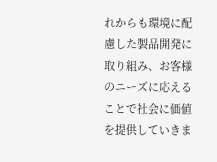れからも環境に配慮した製品開発に取り組み、お客様のニーズに応えることで社会に価値を提供していきま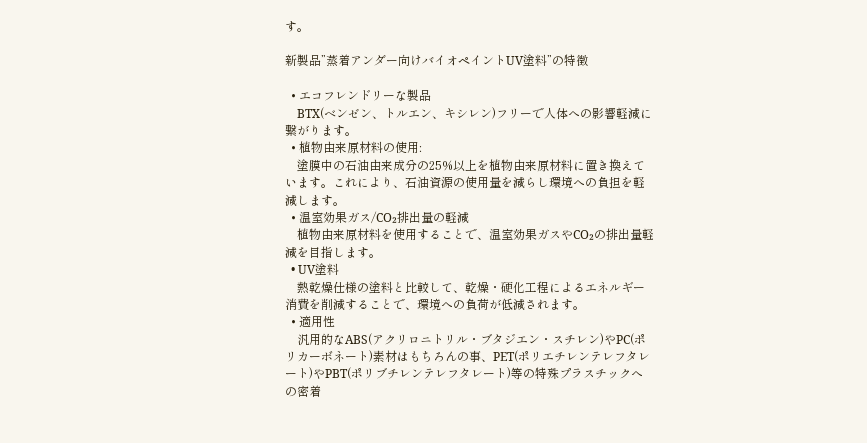す。

新製品”蒸着アンダー向けバイオペイントUV塗料”の特徴

  • エコフレンドリーな製品
    BTX(ベンゼン、トルエン、キシレン)フリーで人体への影響軽減に繋がります。
  • 植物由来原材料の使用:
    塗膜中の石油由来成分の25%以上を植物由来原材料に置き換えています。これにより、石油資源の使用量を減らし環境への負担を軽減します。
  • 温室効果ガス/CO₂排出量の軽減
    植物由来原材料を使用することで、温室効果ガスやCO₂の排出量軽減を目指します。
  • UV塗料
    熱乾燥仕様の塗料と比較して、乾燥・硬化工程によるエネルギー消費を削減することで、環境への負荷が低減されます。
  • 適用性
    汎用的なABS(アクリロニトリル・ブタジエン・スチレン)やPC(ポリカーボネート)素材はもちろんの事、PET(ポリエチレンテレフタレート)やPBT(ポリブチレンテレフタレート)等の特殊プラスチックへの密着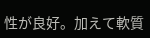性が良好。加えて軟質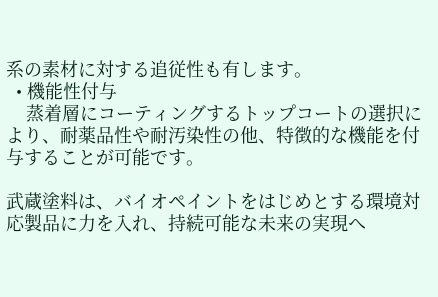系の素材に対する追従性も有します。
  • 機能性付与
    蒸着層にコーティングするトップコートの選択により、耐薬品性や耐汚染性の他、特徴的な機能を付与することが可能です。

武蔵塗料は、バイオペイントをはじめとする環境対応製品に力を入れ、持続可能な未来の実現へ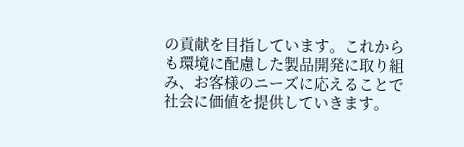の貢献を目指しています。これからも環境に配慮した製品開発に取り組み、お客様のニーズに応えることで社会に価値を提供していきます。